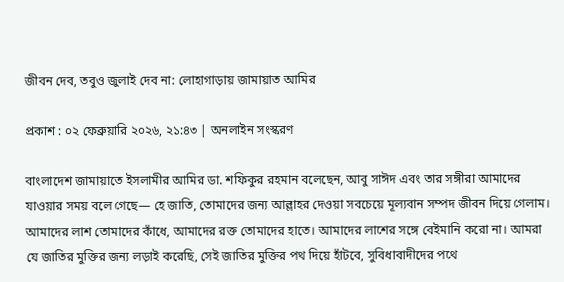জীবন দেব, তবুও জুলাই দেব না: লোহাগাড়ায় জামায়াত আমির

প্রকাশ : ০২ ফেব্রুয়ারি ২০২৬, ২১:৪৩ | অনলাইন সংস্করণ

বাংলাদেশ জামায়াতে ইসলামীর আমির ডা. শফিকুর রহমান বলেছেন, আবু সাঈদ এবং তার সঙ্গীরা আমাদের যাওয়ার সময় বলে গেছে— হে জাতি, তোমাদের জন্য আল্লাহর দেওয়া সবচেয়ে মূল্যবান সম্পদ জীবন দিয়ে গেলাম। আমাদের লাশ তোমাদের কাঁধে, আমাদের রক্ত তোমাদের হাতে। আমাদের লাশের সঙ্গে বেইমানি করো না। আমরা যে জাতির মুক্তির জন্য লড়াই করেছি, সেই জাতির মুক্তির পথ দিয়ে হাঁটবে, সুবিধাবাদীদের পথে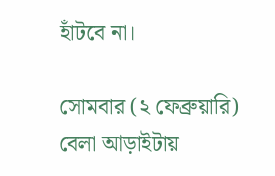হাঁটবে না।

সোমবার (২ ফেব্রুয়ারি) বেলা আড়াইটায়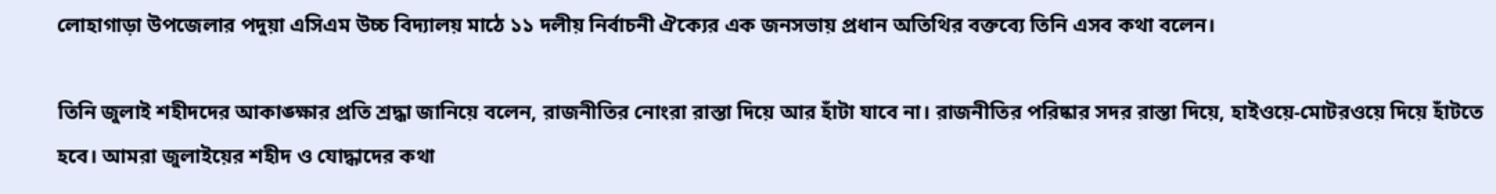লোহাগাড়া উপজেলার পদুয়া এসিএম উচ্চ বিদ্যালয় মাঠে ১১ দলীয় নির্বাচনী ঐক্যের এক জনসভায় প্রধান অতিথির বক্তব্যে তিনি এসব কথা বলেন।

তিনি জুলাই শহীদদের আকাঙ্ক্ষার প্রতি শ্রদ্ধা জানিয়ে বলেন, রাজনীতির নোংরা রাস্তা দিয়ে আর হাঁটা যাবে না। রাজনীতির পরিষ্কার সদর রাস্তা দিয়ে, হাইওয়ে-মোটরওয়ে দিয়ে হাঁটতে হবে। আমরা জুলাইয়ের শহীদ ও যোদ্ধাদের কথা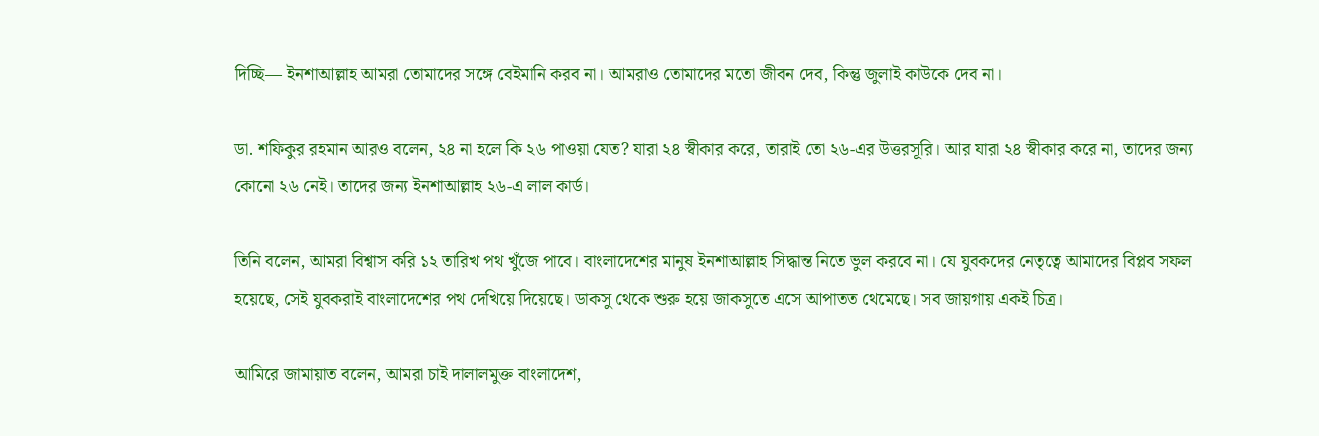দিচ্ছি— ইনশাআল্লাহ আমরা তোমাদের সঙ্গে বেইমানি করব না। আমরাও তোমাদের মতো জীবন দেব, কিন্তু জুলাই কাউকে দেব না।

ডা. শফিকুর রহমান আরও বলেন, ২৪ না হলে কি ২৬ পাওয়া যেত? যারা ২৪ স্বীকার করে, তারাই তো ২৬-এর উত্তরসূরি। আর যারা ২৪ স্বীকার করে না, তাদের জন্য কোনো ২৬ নেই। তাদের জন্য ইনশাআল্লাহ ২৬-এ লাল কার্ড।

তিনি বলেন, আমরা বিশ্বাস করি ১২ তারিখ পথ খুঁজে পাবে। বাংলাদেশের মানুষ ইনশাআল্লাহ সিদ্ধান্ত নিতে ভুল করবে না। যে যুবকদের নেতৃত্বে আমাদের বিপ্লব সফল হয়েছে, সেই যুবকরাই বাংলাদেশের পথ দেখিয়ে দিয়েছে। ডাকসু থেকে শুরু হয়ে জাকসুতে এসে আপাতত থেমেছে। সব জায়গায় একই চিত্র।

আমিরে জামায়াত বলেন, আমরা চাই দালালমুক্ত বাংলাদেশ,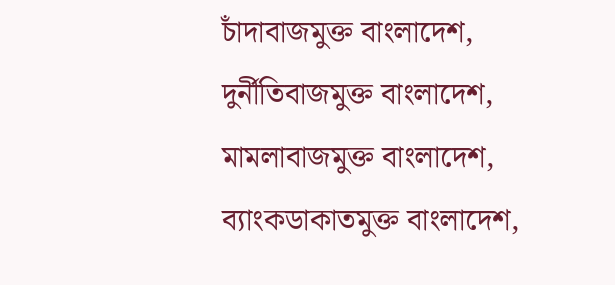চাঁদাবাজমুক্ত বাংলাদেশ, দুর্নীতিবাজমুক্ত বাংলাদেশ, মামলাবাজমুক্ত বাংলাদেশ, ব্যাংকডাকাতমুক্ত বাংলাদেশ,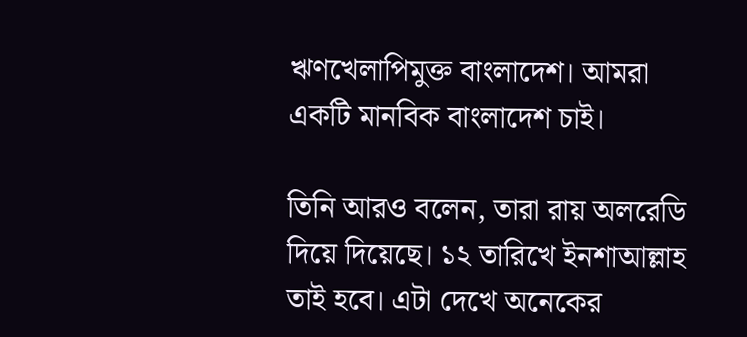ঋণখেলাপিমুক্ত বাংলাদেশ। আমরা একটি মানবিক বাংলাদেশ চাই।

তিনি আরও বলেন, তারা রায় অলরেডি দিয়ে দিয়েছে। ১২ তারিখে ইনশাআল্লাহ তাই হবে। এটা দেখে অনেকের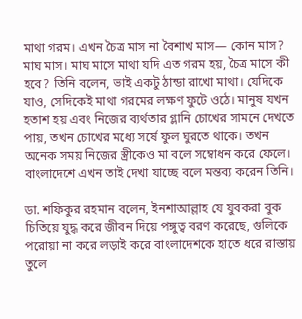মাথা গরম। এখন চৈত্র মাস না বৈশাখ মাস— কোন মাস? মাঘ মাস। মাঘ মাসে মাথা যদি এত গরম হয়, চৈত্র মাসে কী হবে? তিনি বলেন, ভাই একটু ঠান্ডা রাখো মাথা। যেদিকে যাও, সেদিকেই মাথা গরমের লক্ষণ ফুটে ওঠে। মানুষ যখন হতাশ হয় এবং নিজের ব্যর্থতার গ্লানি চোখের সামনে দেখতে পায়, তখন চোখের মধ্যে সর্ষে ফুল ঘুরতে থাকে। তখন অনেক সময় নিজের স্ত্রীকেও মা বলে সম্বোধন করে ফেলে। বাংলাদেশে এখন তাই দেখা যাচ্ছে বলে মন্তব্য করেন তিনি।

ডা. শফিকুর রহমান বলেন, ইনশাআল্লাহ যে যুবকরা বুক চিতিয়ে যুদ্ধ করে জীবন দিয়ে পঙ্গুত্ব বরণ করেছে, গুলিকে পরোয়া না করে লড়াই করে বাংলাদেশকে হাতে ধরে রাস্তায় তুলে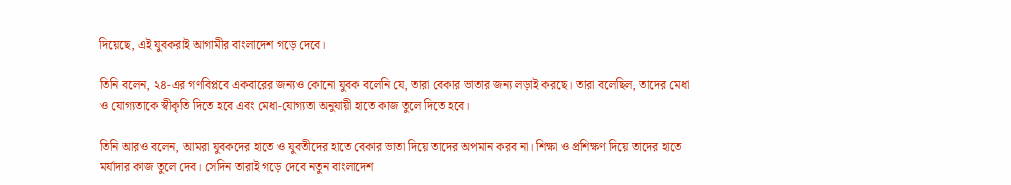দিয়েছে, এই যুবকরাই আগামীর বাংলাদেশ গড়ে দেবে।

তিনি বলেন, ২৪-এর গণবিপ্লবে একবারের জন্যও কোনো যুবক বলেনি যে, তারা বেকার ভাতার জন্য লড়াই করছে। তারা বলেছিল, তাদের মেধা ও যোগ্যতাকে স্বীকৃতি দিতে হবে এবং মেধা-যোগ্যতা অনুযায়ী হাতে কাজ তুলে দিতে হবে।

তিনি আরও বলেন, আমরা যুবকদের হাতে ও যুবতীদের হাতে বেকার ভাতা দিয়ে তাদের অপমান করব না। শিক্ষা ও প্রশিক্ষণ দিয়ে তাদের হাতে মর্যাদার কাজ তুলে দেব। সেদিন তারাই গড়ে দেবে নতুন বাংলাদেশ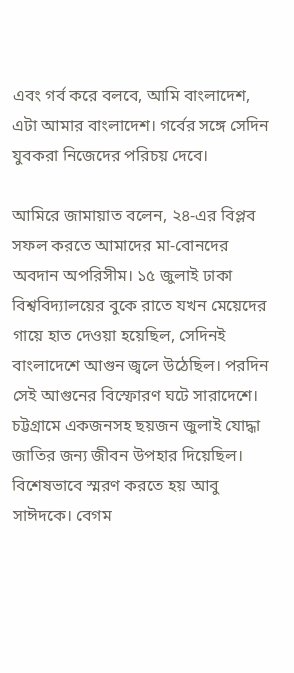এবং গর্ব করে বলবে, আমি বাংলাদেশ, এটা আমার বাংলাদেশ। গর্বের সঙ্গে সেদিন যুবকরা নিজেদের পরিচয় দেবে।

আমিরে জামায়াত বলেন, ২৪-এর বিপ্লব সফল করতে আমাদের মা-বোনদের অবদান অপরিসীম। ১৫ জুলাই ঢাকা বিশ্ববিদ্যালয়ের বুকে রাতে যখন মেয়েদের গায়ে হাত দেওয়া হয়েছিল, সেদিনই বাংলাদেশে আগুন জ্বলে উঠেছিল। পরদিন সেই আগুনের বিস্ফোরণ ঘটে সারাদেশে। চট্টগ্রামে একজনসহ ছয়জন জুলাই যোদ্ধা জাতির জন্য জীবন উপহার দিয়েছিল। বিশেষভাবে স্মরণ করতে হয় আবু সাঈদকে। বেগম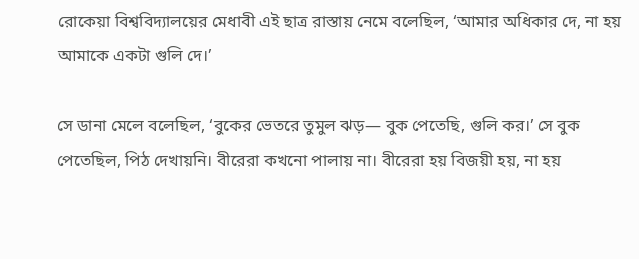রোকেয়া বিশ্ববিদ্যালয়ের মেধাবী এই ছাত্র রাস্তায় নেমে বলেছিল, ‘আমার অধিকার দে, না হয় আমাকে একটা গুলি দে।’

সে ডানা মেলে বলেছিল, ‘বুকের ভেতরে তুমুল ঝড়— বুক পেতেছি, গুলি কর।’ সে বুক পেতেছিল, পিঠ দেখায়নি। বীরেরা কখনো পালায় না। বীরেরা হয় বিজয়ী হয়, না হয়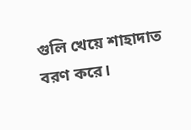গুলি খেয়ে শাহাদাত বরণ করে।